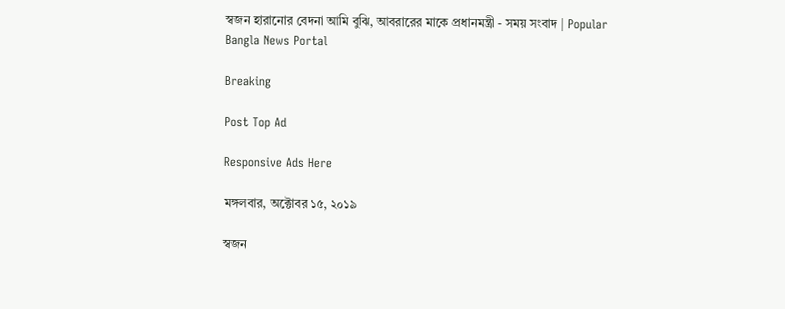স্বজন হারানোর বেদনা আমি বুঝি, আবরারের মাকে প্রধানমন্ত্রী - সময় সংবাদ | Popular Bangla News Portal

Breaking

Post Top Ad

Responsive Ads Here

মঙ্গলবার, অক্টোবর ১৫, ২০১৯

স্বজন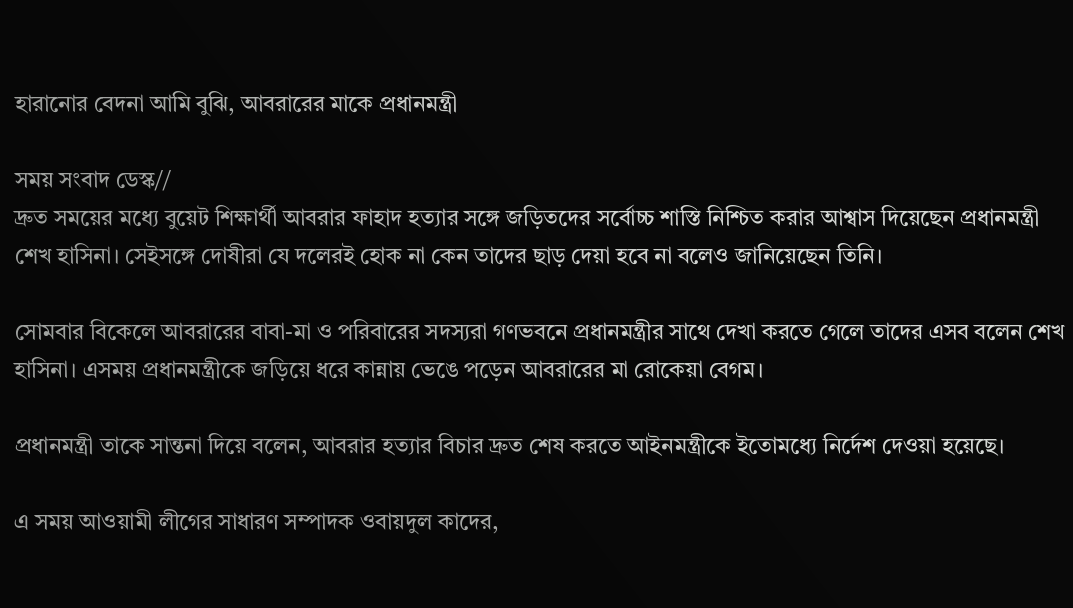হারানোর বেদনা আমি বুঝি, আবরারের মাকে প্রধানমন্ত্রী

সময় সংবাদ ডেস্ক//
দ্রুত সময়ের মধ্যে বুয়েট শিক্ষার্থী আবরার ফাহাদ হত্যার সঙ্গে জড়িতদের সর্বোচ্চ শাস্তি নিশ্চিত করার আশ্বাস দিয়েছেন প্রধানমন্ত্রী শেখ হাসিনা। সেইসঙ্গে দোষীরা যে দলেরই হোক না কেন তাদের ছাড় দেয়া হবে না বলেও জানিয়েছেন তিনি।

সোমবার বিকেলে আবরারের বাবা-মা ও পরিবারের সদস্যরা গণভবনে প্রধানমন্ত্রীর সাথে দেখা করতে গেলে তাদের এসব বলেন শেখ হাসিনা। এসময় প্রধানমন্ত্রীকে জড়িয়ে ধরে কান্নায় ভেঙে পড়েন আবরারের মা রোকেয়া বেগম।

প্রধানমন্ত্রী তাকে সান্তনা দিয়ে বলেন, আবরার হত্যার বিচার দ্রুত শেষ করতে আইনমন্ত্রীকে ইতোমধ্যে নির্দেশ দেওয়া হয়েছে।

এ সময় আওয়ামী লীগের সাধারণ সম্পাদক ওবায়দুল কাদের,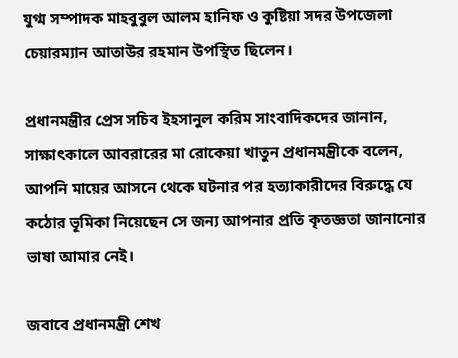যুগ্ম সম্পাদক মাহবুবুল আলম হানিফ ও কুষ্টিয়া সদর উপজেলা চেয়ারম্যান আতাউর রহমান উপস্থিত ছিলেন।

প্রধানমন্ত্রীর প্রেস সচিব ইহসানুল করিম সাংবাদিকদের জানান, সাক্ষাৎকালে আবরারের মা রোকেয়া খাতুন প্রধানমন্ত্রীকে বলেন, আপনি মায়ের আসনে থেকে ঘটনার পর হত্যাকারীদের বিরুদ্ধে যে কঠোর ভূমিকা নিয়েছেন সে জন্য আপনার প্রতি কৃতজ্ঞতা জানানোর ভাষা আমার নেই।

জবাবে প্রধানমন্ত্রী শেখ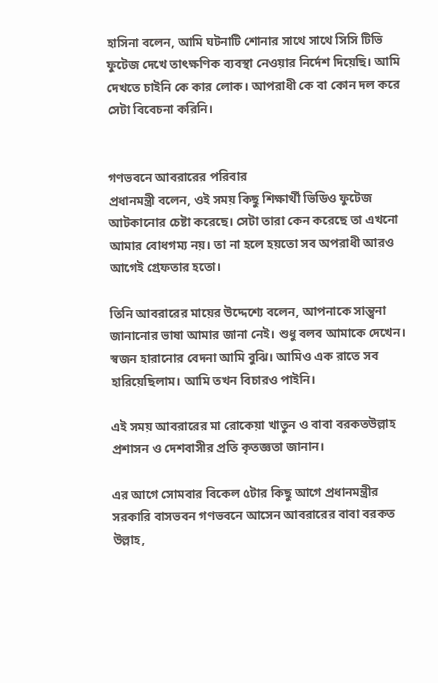হাসিনা বলেন, আমি ঘটনাটি শোনার সাথে সাথে সিসি টিভি ফুটেজ দেখে তাৎক্ষণিক ব্যবস্থা নেওয়ার নির্দেশ দিয়েছি। আমি দেখতে চাইনি কে কার লোক। আপরাধী কে বা কোন দল করে সেটা বিবেচনা করিনি।


গণভবনে আবরারের পরিবার
প্রধানমন্ত্রী বলেন, ওই সময় কিছু শিক্ষার্থী ভিডিও ফুটেজ আটকানোর চেষ্টা করেছে। সেটা তারা কেন করেছে তা এখনো আমার বোধগম্য নয়। তা না হলে হয়তো সব অপরাধী আরও আগেই গ্রেফতার হতো।

তিনি আবরারের মায়ের উদ্দেশ্যে বলেন, আপনাকে সান্ত্বনা জানানোর ভাষা আমার জানা নেই। শুধু বলব আমাকে দেখেন। স্বজন হারানোর বেদনা আমি বুঝি। আমিও এক রাতে সব হারিয়েছিলাম। আমি তখন বিচারও পাইনি।

এই সময় আবরারের মা রোকেয়া খাতুন ও বাবা বরকতউল্লাহ প্রশাসন ও দেশবাসীর প্রতি কৃতজ্ঞতা জানান।

এর আগে সোমবার বিকেল ৫টার কিছু আগে প্রধানমন্ত্রীর সরকারি বাসভবন গণভবনে আসেন আবরারের বাবা বরকত উল্লাহ,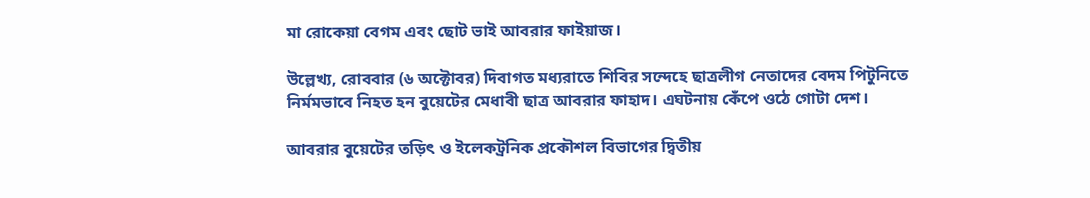মা রোকেয়া বেগম এবং ছোট ভাই আবরার ফাইয়াজ।

উল্লেখ্য, রোববার (৬ অক্টোবর) দিবাগত মধ্যরাতে শিবির সন্দেহে ছাত্রলীগ নেতাদের বেদম পিটুনিতে নির্মমভাবে নিহত হন বুয়েটের মেধাবী ছাত্র আবরার ফাহাদ। এঘটনায় কেঁপে ওঠে গোটা দেশ।

আবরার বুয়েটের তড়িৎ ও ইলেকট্রনিক প্রকৌশল বিভাগের দ্বিতীয়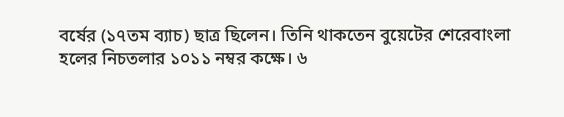বর্ষের (১৭তম ব্যাচ) ছাত্র ছিলেন। তিনি থাকতেন বুয়েটের শেরেবাংলা হলের নিচতলার ১০১১ নম্বর কক্ষে। ৬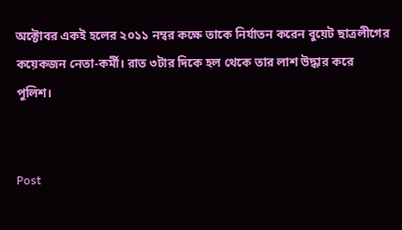অক্টোবর একই হলের ২০১১ নম্বর কক্ষে তাকে নির্যাতন করেন বুয়েট ছাত্রলীগের কয়েকজন নেতা-কর্মী। রাত ৩টার দিকে হল থেকে তার লাশ উদ্ধার করে পুলিশ।


Post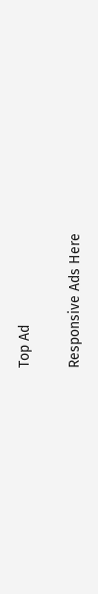Top Ad

Responsive Ads Here